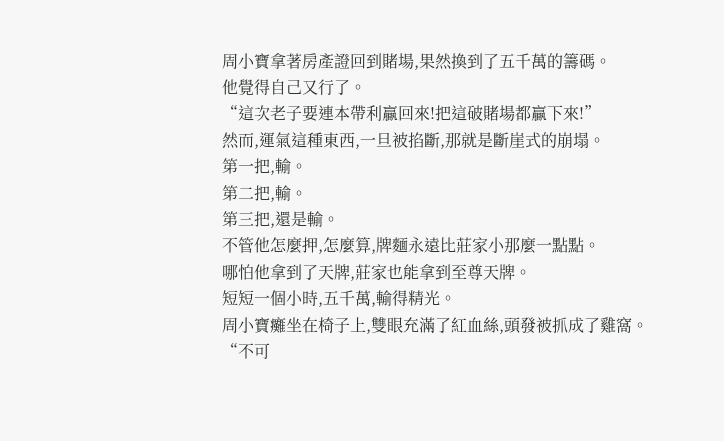周小寶拿著房產證回到賭場,果然換到了五千萬的籌碼。
他覺得自己又行了。
“這次老子要連本帶利贏回來!把這破賭場都贏下來!”
然而,運氣這種東西,一旦被掐斷,那就是斷崖式的崩塌。
第一把,輸。
第二把,輸。
第三把,還是輸。
不管他怎麼押,怎麼算,牌麵永遠比莊家小那麼一點點。
哪怕他拿到了天牌,莊家也能拿到至尊天牌。
短短一個小時,五千萬,輸得精光。
周小寶癱坐在椅子上,雙眼充滿了紅血絲,頭發被抓成了雞窩。
“不可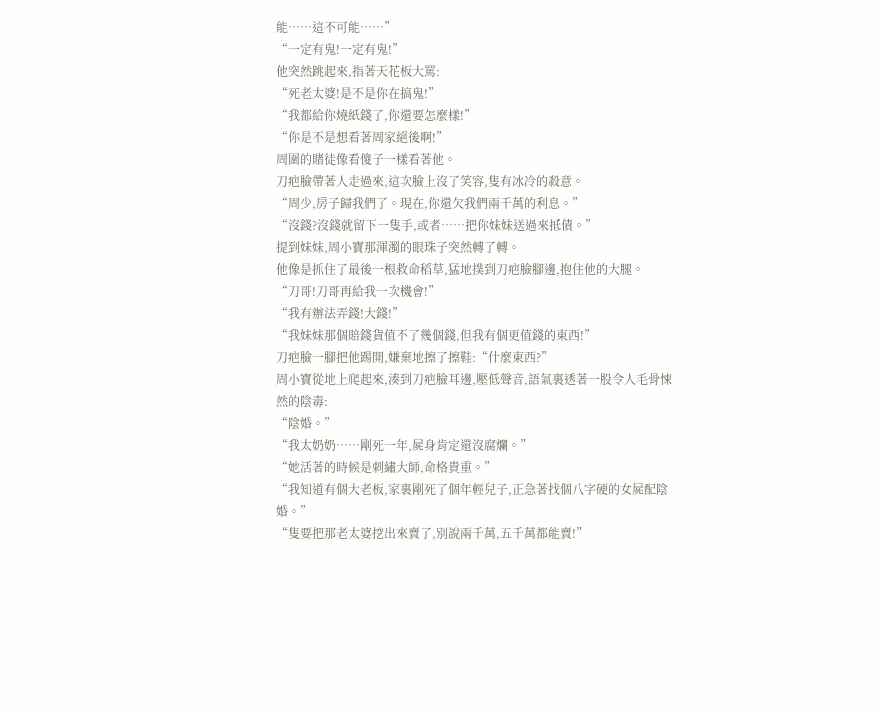能……這不可能……”
“一定有鬼!一定有鬼!”
他突然跳起來,指著天花板大罵:
“死老太婆!是不是你在搞鬼!”
“我都給你燒紙錢了,你還要怎麼樣!”
“你是不是想看著周家絕後啊!”
周圍的賭徒像看傻子一樣看著他。
刀疤臉帶著人走過來,這次臉上沒了笑容,隻有冰冷的殺意。
“周少,房子歸我們了。現在,你還欠我們兩千萬的利息。”
“沒錢?沒錢就留下一隻手,或者……把你妹妹送過來抵債。”
提到妹妹,周小寶那渾濁的眼珠子突然轉了轉。
他像是抓住了最後一根救命稻草,猛地撲到刀疤臉腳邊,抱住他的大腿。
“刀哥!刀哥再給我一次機會!”
“我有辦法弄錢!大錢!”
“我妹妹那個賠錢貨值不了幾個錢,但我有個更值錢的東西!”
刀疤臉一腳把他踢開,嫌棄地擦了擦鞋:“什麼東西?”
周小寶從地上爬起來,湊到刀疤臉耳邊,壓低聲音,語氣裏透著一股令人毛骨悚然的陰毒:
“陰婚。”
“我太奶奶……剛死一年,屍身肯定還沒腐爛。”
“她活著的時候是刺繡大師,命格貴重。”
“我知道有個大老板,家裏剛死了個年輕兒子,正急著找個八字硬的女屍配陰婚。”
“隻要把那老太婆挖出來賣了,別說兩千萬,五千萬都能賣!”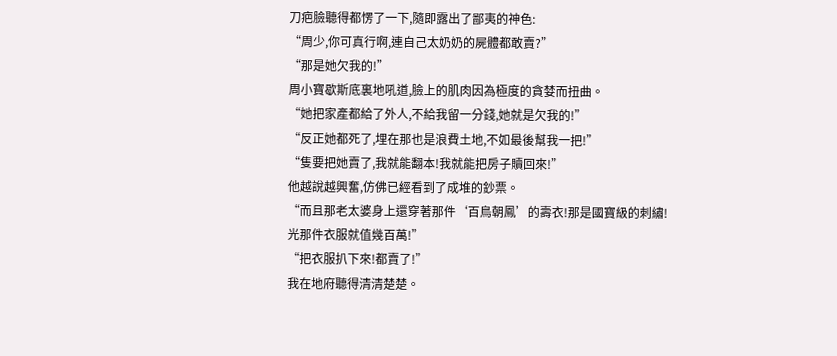刀疤臉聽得都愣了一下,隨即露出了鄙夷的神色:
“周少,你可真行啊,連自己太奶奶的屍體都敢賣?”
“那是她欠我的!”
周小寶歇斯底裏地吼道,臉上的肌肉因為極度的貪婪而扭曲。
“她把家產都給了外人,不給我留一分錢,她就是欠我的!”
“反正她都死了,埋在那也是浪費土地,不如最後幫我一把!”
“隻要把她賣了,我就能翻本!我就能把房子贖回來!”
他越說越興奮,仿佛已經看到了成堆的鈔票。
“而且那老太婆身上還穿著那件‘百鳥朝鳳’的壽衣!那是國寶級的刺繡!光那件衣服就值幾百萬!”
“把衣服扒下來!都賣了!”
我在地府聽得清清楚楚。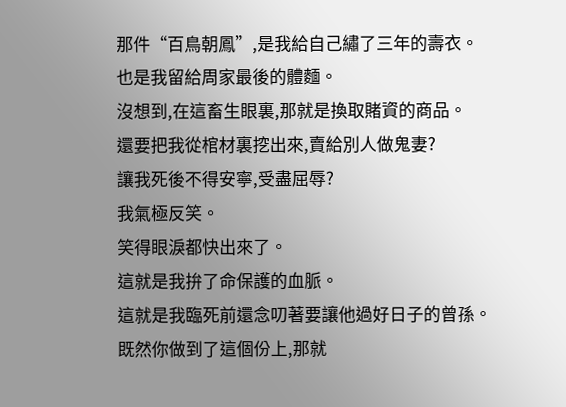那件“百鳥朝鳳”,是我給自己繡了三年的壽衣。
也是我留給周家最後的體麵。
沒想到,在這畜生眼裏,那就是換取賭資的商品。
還要把我從棺材裏挖出來,賣給別人做鬼妻?
讓我死後不得安寧,受盡屈辱?
我氣極反笑。
笑得眼淚都快出來了。
這就是我拚了命保護的血脈。
這就是我臨死前還念叨著要讓他過好日子的曾孫。
既然你做到了這個份上,那就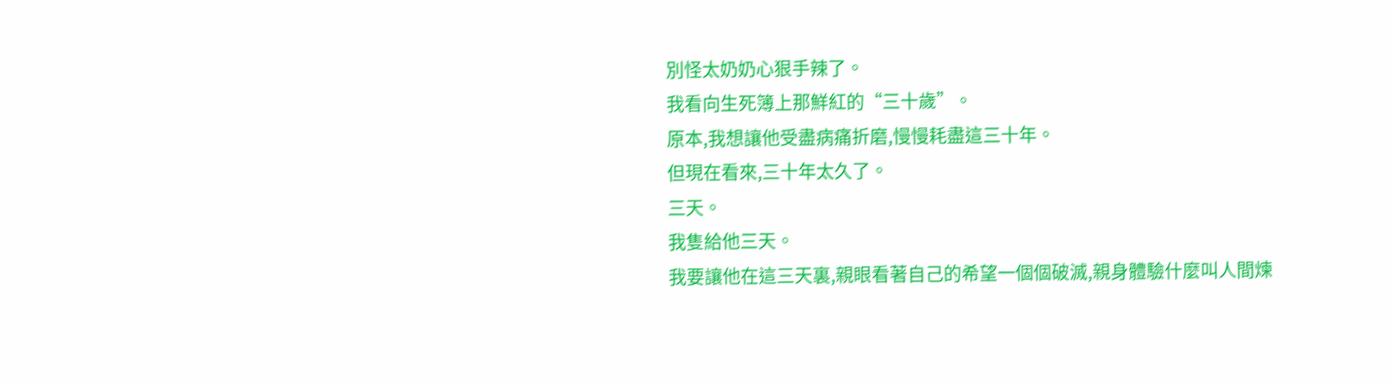別怪太奶奶心狠手辣了。
我看向生死簿上那鮮紅的“三十歲”。
原本,我想讓他受盡病痛折磨,慢慢耗盡這三十年。
但現在看來,三十年太久了。
三天。
我隻給他三天。
我要讓他在這三天裏,親眼看著自己的希望一個個破滅,親身體驗什麼叫人間煉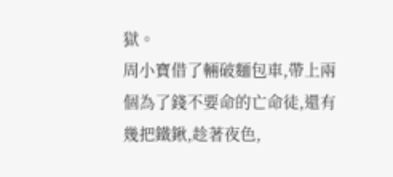獄。
周小寶借了輛破麵包車,帶上兩個為了錢不要命的亡命徒,還有幾把鐵鍬,趁著夜色,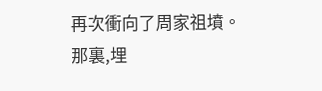再次衝向了周家祖墳。
那裏,埋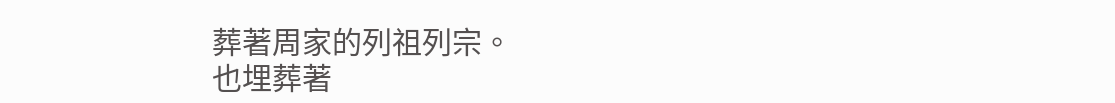葬著周家的列祖列宗。
也埋葬著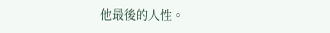他最後的人性。